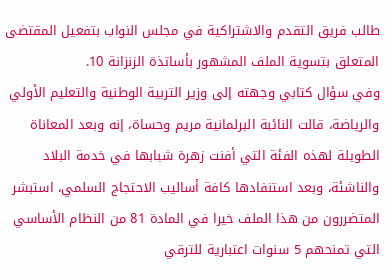طالب فريق التقدم والاشتراكية في مجلس النواب بتفعيل المقتضى المتعلق بتسوية الملف المشهور بأساتذة الزنزانة 10.
وفي سؤال كتابي وجهته إلى وزير التربية الوطنية والتعليم الأولي والرياضة، قالت النائبة البرلمانية مريم وحساة، إنه وبعد المعاناة الطويلة لهذه الفئة التي أفنت زهرة شبابها في خدمة البلاد والناشئة، وبعد استنفادها كافة أساليب الاحتجاج السلمي، استبشر المتضررون من هذا الملف خيرا في المادة 81 من النظام الأساسي التي تمنحهم 5 سنوات اعتبارية للترقي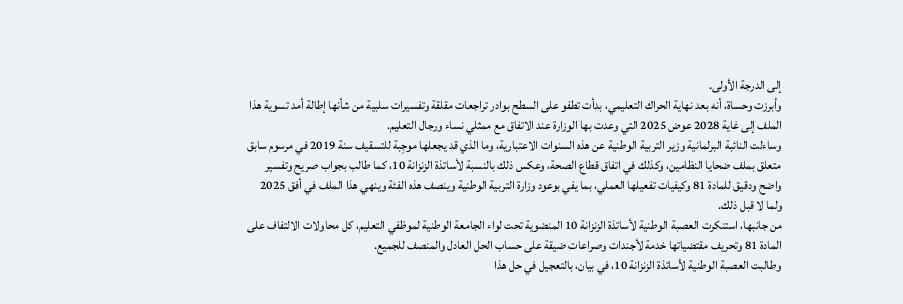إلى الدرجة الأولى.
وأبرزت وحساة، أنه بعد نهاية الحراك التعليمي، بدأت تطفو على السطح بوادر تراجعات مقلقة وتفسيرات سلبية من شأنها إطالة أمد تسوية هذا الملف إلى غاية 2028 عوض 2025 التي وعدت بها الوزارة عند الاتفاق مع ممثلي نساء ورجال التعليم.
وساءلت النائبة البرلمانية وزير التربية الوطنية عن هذه السنوات الاعتبارية، وما الذي قد يجعلها موجِبة للتسقيف سنة 2019 في مرسوم سابق متعلق بملف ضحايا النظامين، وكذلك في اتفاق قطاع الصحة، وعكس ذلك بالنسبة لأساتذة الزنزانة 10، كما طالب بجواب صريح وتفسير واضح ودقيق للمادة 81 وكيفيات تفعيلها العملي، بما يفي بوعود وزارة التربية الوطنية وينصف هذه الفئة وينهي هذا الملف في أفق 2025 ولما لا قبل ذلك.
من جانبها، استنكرت العصبة الوطنية لأساتذة الزنزانة 10 المنضوية تحت لواء الجامعة الوطنية لموظفي التعليم، كل محاولات الالتفاف على المادة 81 وتحريف مقتضياتها خدمة لأجندات وصراعات ضيقة على حساب الحل العادل والمنصف للجميع.
وطالبت العصبة الوطنية لأساتذة الزنزانة 10، في بيان، بالتعجيل في حل هذا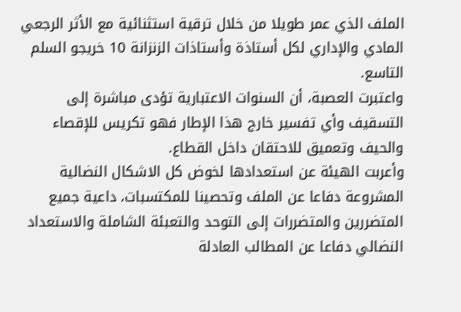الملف الذي عمر طويلا من خلال ترقية استثنائية مع الأثر الرجعي المادي والإداري لكل أستاذة وأستاذات الزنزانة 10 خريجو السلم التاسع.
واعتبرت العصبة، أن السنوات الاعتبارية تؤدى مباشرة إلى التسقيف وأي تفسير خارج هذا الإطار فهو تكريس للإقصاء والحيف وتعميق للاحتقان داخل القطاع.
وأعربت الهيئة عن استعدادها لخوض كل الاشكال النضالية المشروعة دفاعا عن الملف وتحصينا للمكتسبات، داعية جميع المتضررين والمتضررات إلى التوحد والتعبئة الشاملة والاستعداد النضالي دفاعا عن المطالب العادلة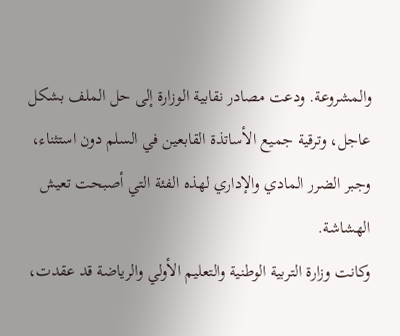والمشروعة. ودعت مصادر نقابية الوزارة إلى حل الملف بشكل عاجل، وترقية جميع الأساتذة القابعين في السلم دون استثناء، وجبر الضرر المادي والإداري لهذه الفئة التي أصبحت تعيش الهشاشة.
وكانت وزارة التربية الوطنية والتعليم الأولي والرياضة قد عقدت،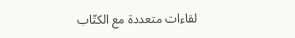لقاءات متعددة مع الكتّاب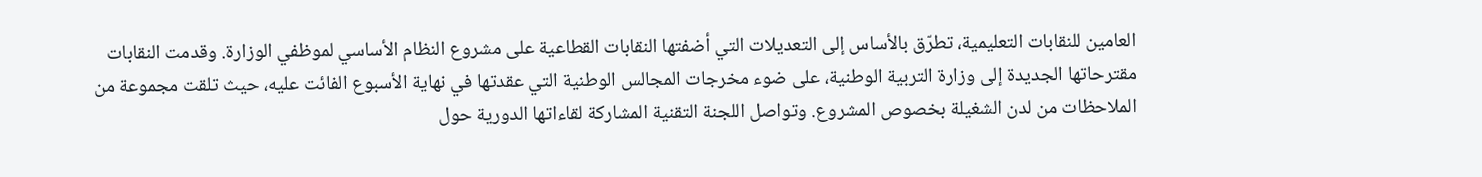العامين للنقابات التعليمية، تطرّق بالأساس إلى التعديلات التي أضفتها النقابات القطاعية على مشروع النظام الأساسي لموظفي الوزارة. وقدمت النقابات مقترحاتها الجديدة إلى وزارة التربية الوطنية، على ضوء مخرجات المجالس الوطنية التي عقدتها في نهاية الأسبوع الفائت عليه، حيث تلقت مجموعة من الملاحظات من لدن الشغيلة بخصوص المشروع. وتواصل اللجنة التقنية المشاركة لقاءاتها الدورية حول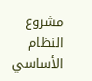مشروع النظام الأساسي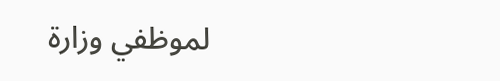لموظفي وزارة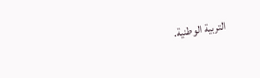التربية الوطنية.